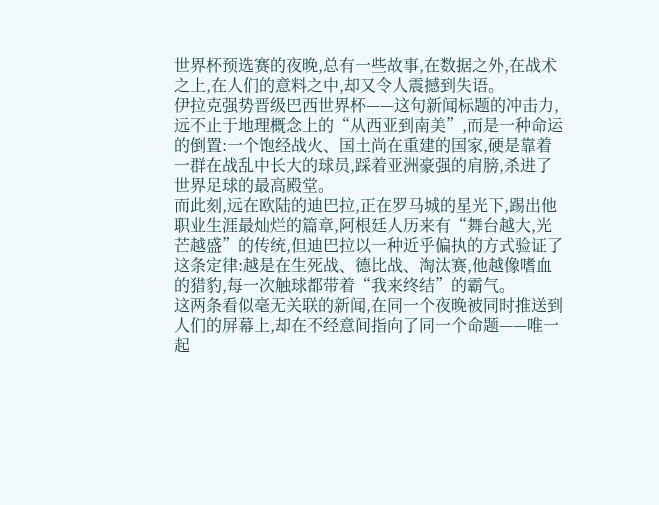世界杯预选赛的夜晚,总有一些故事,在数据之外,在战术之上,在人们的意料之中,却又令人震撼到失语。
伊拉克强势晋级巴西世界杯——这句新闻标题的冲击力,远不止于地理概念上的“从西亚到南美”,而是一种命运的倒置:一个饱经战火、国土尚在重建的国家,硬是靠着一群在战乱中长大的球员,踩着亚洲豪强的肩膀,杀进了世界足球的最高殿堂。
而此刻,远在欧陆的迪巴拉,正在罗马城的星光下,踢出他职业生涯最灿烂的篇章,阿根廷人历来有“舞台越大,光芒越盛”的传统,但迪巴拉以一种近乎偏执的方式验证了这条定律:越是在生死战、德比战、淘汰赛,他越像嗜血的猎豹,每一次触球都带着“我来终结”的霸气。
这两条看似毫无关联的新闻,在同一个夜晚被同时推送到人们的屏幕上,却在不经意间指向了同一个命题——唯一起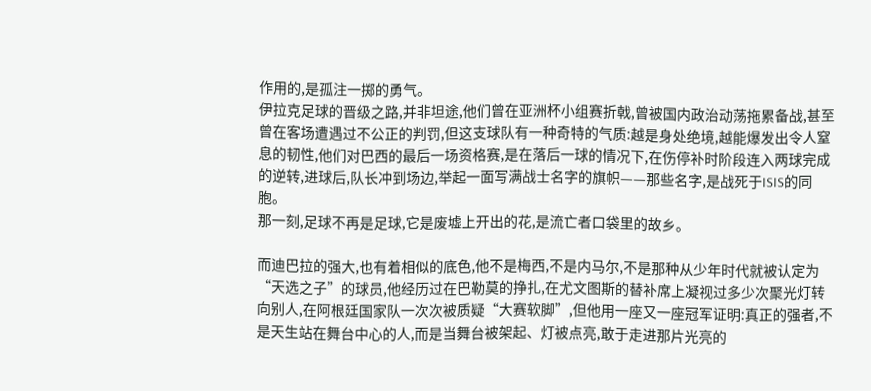作用的,是孤注一掷的勇气。
伊拉克足球的晋级之路,并非坦途,他们曾在亚洲杯小组赛折戟,曾被国内政治动荡拖累备战,甚至曾在客场遭遇过不公正的判罚,但这支球队有一种奇特的气质:越是身处绝境,越能爆发出令人窒息的韧性,他们对巴西的最后一场资格赛,是在落后一球的情况下,在伤停补时阶段连入两球完成的逆转,进球后,队长冲到场边,举起一面写满战士名字的旗帜——那些名字,是战死于ISIS的同胞。
那一刻,足球不再是足球,它是废墟上开出的花,是流亡者口袋里的故乡。

而迪巴拉的强大,也有着相似的底色,他不是梅西,不是内马尔,不是那种从少年时代就被认定为“天选之子”的球员,他经历过在巴勒莫的挣扎,在尤文图斯的替补席上凝视过多少次聚光灯转向别人,在阿根廷国家队一次次被质疑“大赛软脚”,但他用一座又一座冠军证明:真正的强者,不是天生站在舞台中心的人,而是当舞台被架起、灯被点亮,敢于走进那片光亮的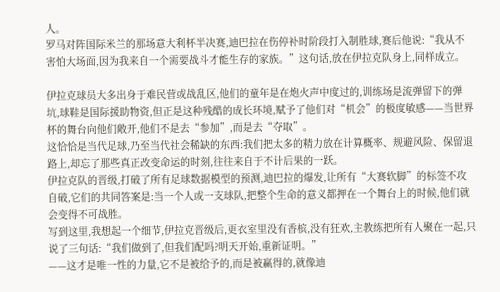人。
罗马对阵国际米兰的那场意大利杯半决赛,迪巴拉在伤停补时阶段打入制胜球,赛后他说:“我从不害怕大场面,因为我来自一个需要战斗才能生存的家族。”这句话,放在伊拉克队身上,同样成立。

伊拉克球员大多出身于难民营或战乱区,他们的童年是在炮火声中度过的,训练场是流弹留下的弹坑,球鞋是国际援助物资,但正是这种残酷的成长环境,赋予了他们对“机会”的极度敏感——当世界杯的舞台向他们敞开,他们不是去“参加”,而是去“夺取”。
这恰恰是当代足球,乃至当代社会稀缺的东西:我们把太多的精力放在计算概率、规避风险、保留退路上,却忘了那些真正改变命运的时刻,往往来自于不计后果的一跃。
伊拉克队的晋级,打破了所有足球数据模型的预测,迪巴拉的爆发,让所有“大赛软脚”的标签不攻自破,它们的共同答案是:当一个人或一支球队,把整个生命的意义都押在一个舞台上的时候,他们就会变得不可战胜。
写到这里,我想起一个细节,伊拉克晋级后,更衣室里没有香槟,没有狂欢,主教练把所有人聚在一起,只说了三句话:“我们做到了,但我们配吗?明天开始,重新证明。”
——这才是唯一性的力量,它不是被给予的,而是被赢得的,就像迪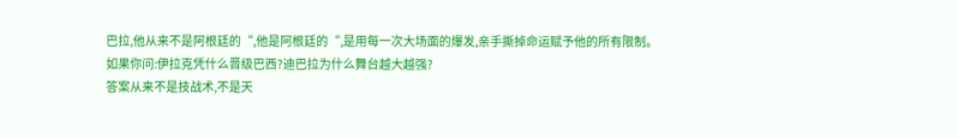巴拉,他从来不是阿根廷的“,他是阿根廷的“,是用每一次大场面的爆发,亲手撕掉命运赋予他的所有限制。
如果你问:伊拉克凭什么晋级巴西?迪巴拉为什么舞台越大越强?
答案从来不是技战术,不是天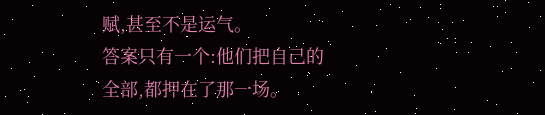赋,甚至不是运气。
答案只有一个:他们把自己的全部,都押在了那一场。